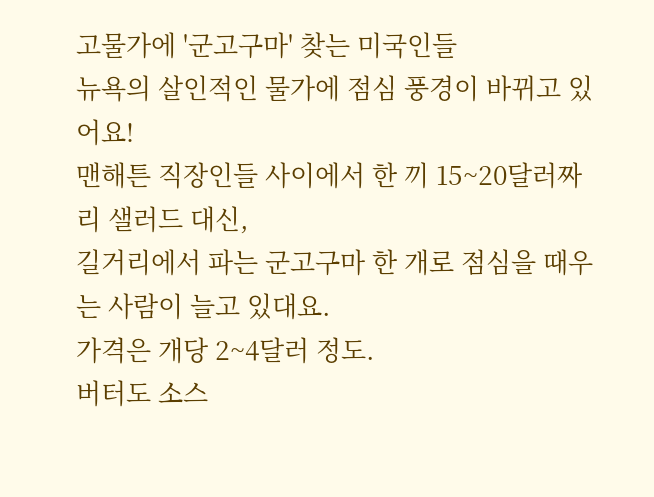고물가에 '군고구마' 찾는 미국인들
뉴욕의 살인적인 물가에 점심 풍경이 바뀌고 있어요!
맨해튼 직장인들 사이에서 한 끼 15~20달러짜리 샐러드 대신,
길거리에서 파는 군고구마 한 개로 점심을 때우는 사람이 늘고 있대요.
가격은 개당 2~4달러 정도.
버터도 소스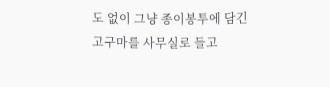도 없이 그냥 종이봉투에 담긴 고구마를 사무실로 들고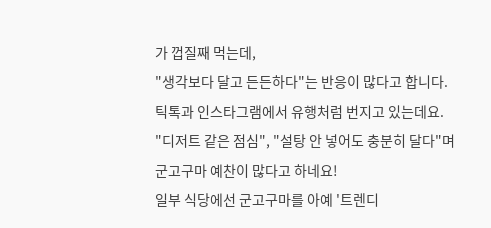가 껍질째 먹는데,
"생각보다 달고 든든하다"는 반응이 많다고 합니다.
틱톡과 인스타그램에서 유행처럼 번지고 있는데요.
"디저트 같은 점심", "설탕 안 넣어도 충분히 달다"며 군고구마 예찬이 많다고 하네요!
일부 식당에선 군고구마를 아예 '트렌디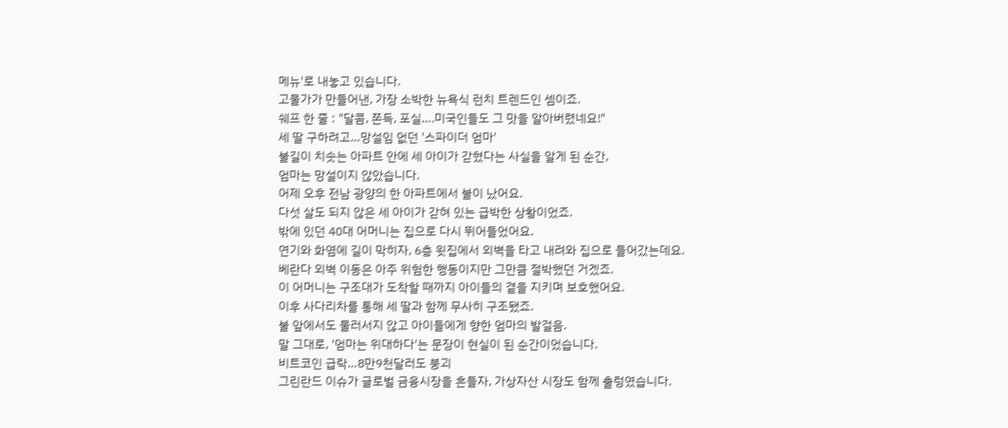메뉴'로 내놓고 있습니다.
고물가가 만들어낸, 가장 소박한 뉴욕식 런치 트렌드인 셈이죠.
쉐프 한 줄 : "달콤, 쫀득, 포실….미국인들도 그 맛을 알아버렸네요!"
세 딸 구하려고…망설임 없던 '스파이더 엄마'
불길이 치솟는 아파트 안에 세 아이가 갇혔다는 사실을 알게 된 순간,
엄마는 망설이지 않았습니다.
어제 오후 전남 광양의 한 아파트에서 불이 났어요.
다섯 살도 되지 않은 세 아이가 갇혀 있는 급박한 상황이었죠.
밖에 있던 40대 어머니는 집으로 다시 뛰어들었어요.
연기와 화염에 길이 막히자, 6층 윗집에서 외벽을 타고 내려와 집으로 들어갔는데요.
베란다 외벽 이동은 아주 위험한 행동이지만 그만큼 절박했던 거겠죠.
이 어머니는 구조대가 도착할 때까지 아이들의 곁을 지키며 보호했어요.
이후 사다리차를 통해 세 딸과 함께 무사히 구조됐죠.
불 앞에서도 물러서지 않고 아이들에게 향한 엄마의 발걸음.
말 그대로, '엄마는 위대하다'는 문장이 현실이 된 순간이었습니다.
비트코인 급락…8만9천달러도 붕괴
그린란드 이슈가 글로벌 금융시장을 흔들자, 가상자산 시장도 함께 출렁였습니다.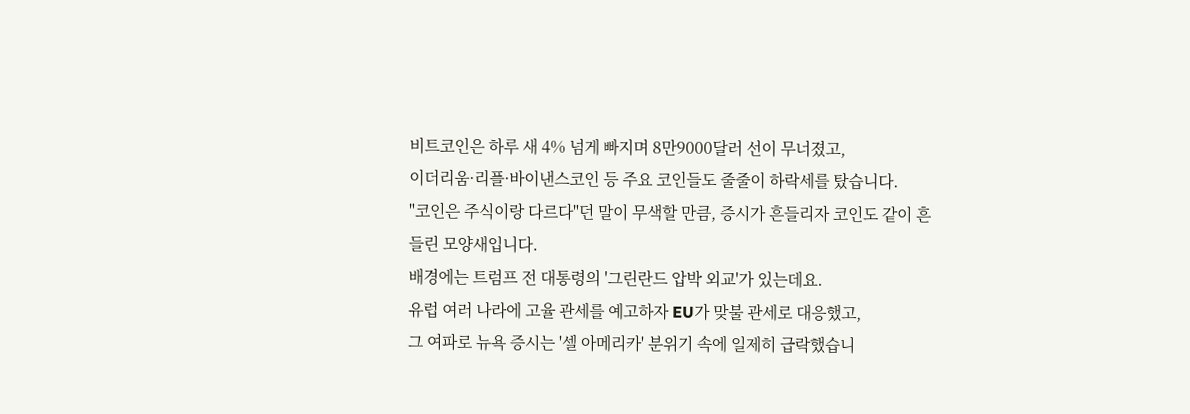비트코인은 하루 새 4% 넘게 빠지며 8만9000달러 선이 무너졌고,
이더리움·리플·바이낸스코인 등 주요 코인들도 줄줄이 하락세를 탔습니다.
"코인은 주식이랑 다르다"던 말이 무색할 만큼, 증시가 흔들리자 코인도 같이 흔들린 모양새입니다.
배경에는 트럼프 전 대통령의 '그린란드 압박 외교'가 있는데요.
유럽 여러 나라에 고율 관세를 예고하자 EU가 맞불 관세로 대응했고,
그 여파로 뉴욕 증시는 '셀 아메리카' 분위기 속에 일제히 급락했습니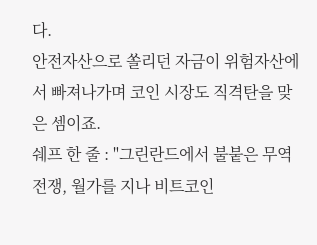다.
안전자산으로 쏠리던 자금이 위험자산에서 빠져나가며 코인 시장도 직격탄을 맞은 셈이죠.
쉐프 한 줄 : "그린란드에서 불붙은 무역전쟁, 월가를 지나 비트코인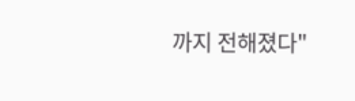까지 전해졌다"